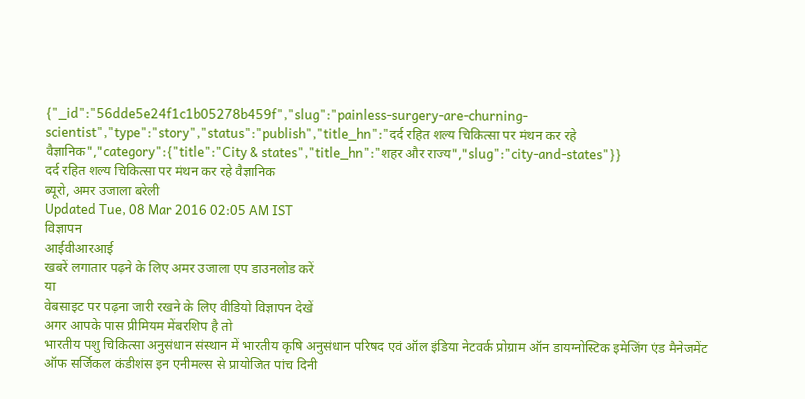{"_id":"56dde5e24f1c1b05278b459f","slug":"painless-surgery-are-churning-scientist","type":"story","status":"publish","title_hn":"दर्द रहित शल्य चिकित्सा पर मंथन कर रहे वैज्ञानिक","category":{"title":"City & states","title_hn":"शहर और राज्य","slug":"city-and-states"}}
दर्द रहित शल्य चिकित्सा पर मंथन कर रहे वैज्ञानिक
ब्यूरो, अमर उजाला बरेली
Updated Tue, 08 Mar 2016 02:05 AM IST
विज्ञापन
आईवीआरआई
खबरें लगातार पढ़ने के लिए अमर उजाला एप डाउनलोड करें
या
वेबसाइट पर पढ़ना जारी रखने के लिए वीडियो विज्ञापन देखें
अगर आपके पास प्रीमियम मेंबरशिप है तो
भारतीय पशु चिकित्सा अनुसंधान संस्थान में भारतीय कृषि अनुसंधान परिषद एवं ऑल इंडिया नेटवर्क प्रोग्राम ऑन डायग्नोस्टिक इमेजिंग एंड मैनेजमेंट ऑफ सर्जिकल कंडीशंस इन एनीमल्स से प्रायोजित पांच दिनी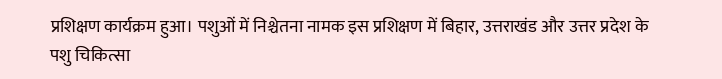प्रशिक्षण कार्यक्रम हुआ। पशुओं में निश्चेतना नामक इस प्रशिक्षण में बिहार, उत्तराखंड और उत्तर प्रदेश के पशु चिकित्सा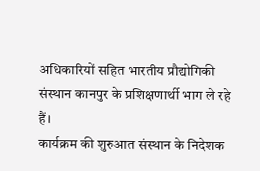अधिकारियों सहित भारतीय प्रौद्योगिकी संस्थान कानपुर के प्रशिक्षणार्थी भाग ले रहे हैं।
कार्यक्रम की शुरुआत संस्थान के निदेशक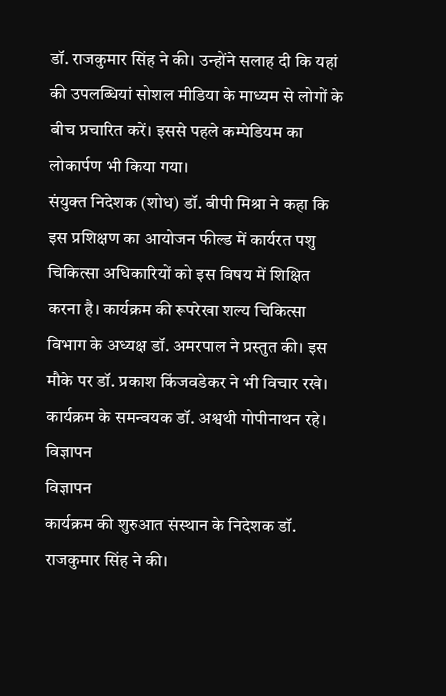डॉ. राजकुमार सिंह ने की। उन्होंने सलाह दी कि यहां की उपलब्धियां सोशल मीडिया के माध्यम से लोगों के बीच प्रचारित करें। इससे पहले कम्पेडियम का लोकार्पण भी किया गया।
संयुक्त निदेशक (शोध) डॉ. बीपी मिश्रा ने कहा कि इस प्रशिक्षण का आयोजन फील्ड में कार्यरत पशु चिकित्सा अधिकारियों को इस विषय में शिक्षित करना है। कार्यक्रम की रूपरेखा शल्य चिकित्सा विभाग के अध्यक्ष डॉ. अमरपाल ने प्रस्तुत की। इस मौके पर डॉ. प्रकाश किंजवडेकर ने भी विचार रखे। कार्यक्रम के समन्वयक डॉ. अश्वथी गोपीनाथन रहे।
विज्ञापन
विज्ञापन
कार्यक्रम की शुरुआत संस्थान के निदेशक डॉ. राजकुमार सिंह ने की।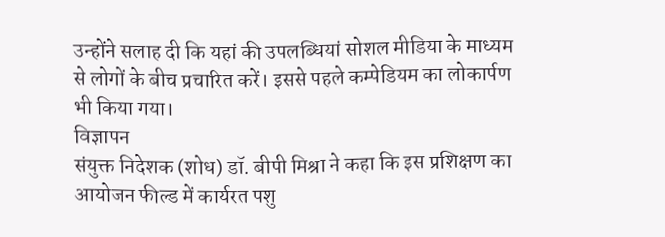उन्होंने सलाह दी कि यहां की उपलब्धियां सोशल मीडिया के माध्यम से लोगों के बीच प्रचारित करें। इससे पहले कम्पेडियम का लोकार्पण भी किया गया।
विज्ञापन
संयुक्त निदेशक (शोध) डॉ. बीपी मिश्रा ने कहा कि इस प्रशिक्षण का आयोजन फील्ड में कार्यरत पशु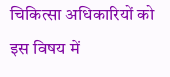चिकित्सा अधिकारियों को इस विषय में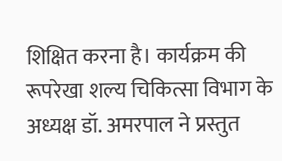शिक्षित करना है। कार्यक्रम की रूपरेखा शल्य चिकित्सा विभाग के अध्यक्ष डॉ. अमरपाल ने प्रस्तुत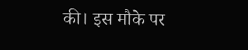की। इस मौके पर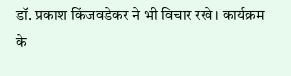डॉ. प्रकाश किंजवडेकर ने भी विचार रखे। कार्यक्रम के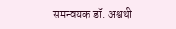समन्वयक डॉ. अश्वथी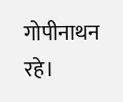गोपीनाथन रहे।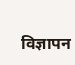विज्ञापन